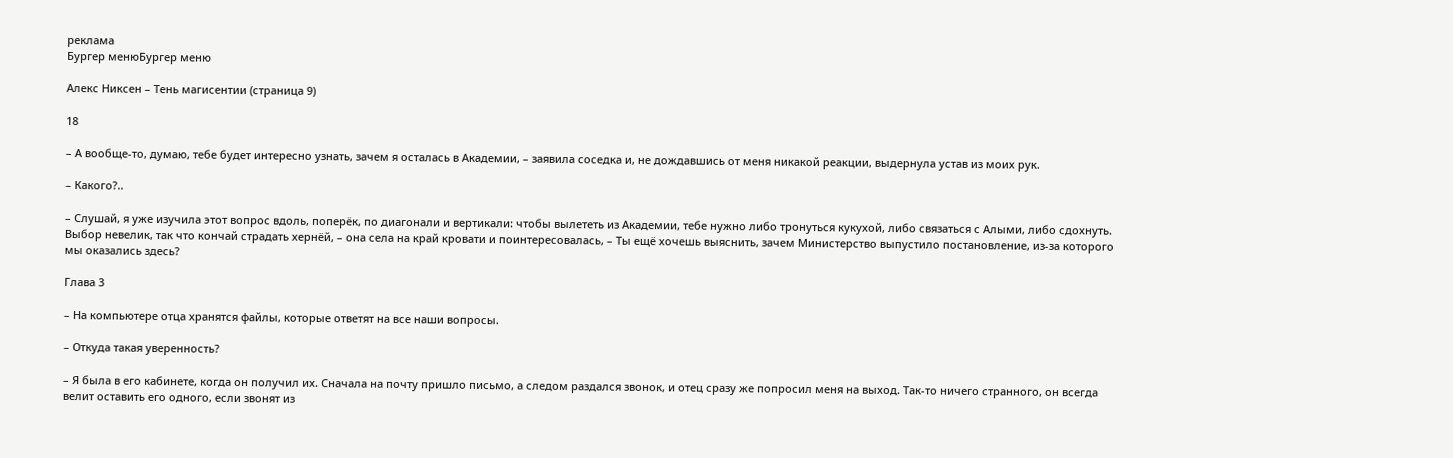реклама
Бургер менюБургер меню

Алекс Никсен – Тень магисентии (страница 9)

18

– А вообще-то, думаю, тебе будет интересно узнать, зачем я осталась в Академии, – заявила соседка и, не дождавшись от меня никакой реакции, выдернула устав из моих рук.

– Какого?..

– Слушай, я уже изучила этот вопрос вдоль, поперёк, по диагонали и вертикали: чтобы вылететь из Академии, тебе нужно либо тронуться кукухой, либо связаться с Алыми, либо сдохнуть. Выбор невелик, так что кончай страдать хернёй, – она села на край кровати и поинтересовалась, – Ты ещё хочешь выяснить, зачем Министерство выпустило постановление, из-за которого мы оказались здесь?

Глава 3

– На компьютере отца хранятся файлы, которые ответят на все наши вопросы.

– Откуда такая уверенность?

– Я была в его кабинете, когда он получил их. Сначала на почту пришло письмо, а следом раздался звонок, и отец сразу же попросил меня на выход. Так-то ничего странного, он всегда велит оставить его одного, если звонят из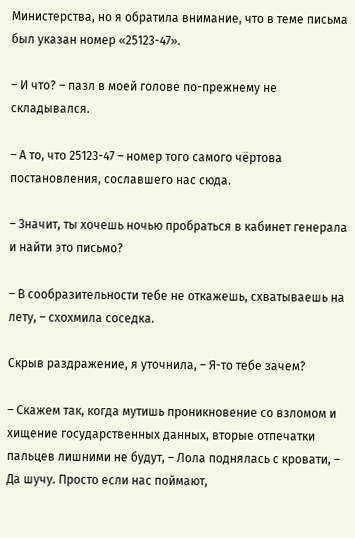Министерства, но я обратила внимание, что в теме письма был указан номер «25123-47».

– И что? – пазл в моей голове по-прежнему не складывался.

– А то, что 25123-47 – номер того самого чёртова постановления, сославшего нас сюда.

– Значит, ты хочешь ночью пробраться в кабинет генерала и найти это письмо?

– В сообразительности тебе не откажешь, схватываешь на лету, – схохмила соседка.

Скрыв раздражение, я уточнила, – Я-то тебе зачем?

– Скажем так, когда мутишь проникновение со взломом и хищение государственных данных, вторые отпечатки пальцев лишними не будут, – Лола поднялась с кровати, – Да шучу. Просто если нас поймают,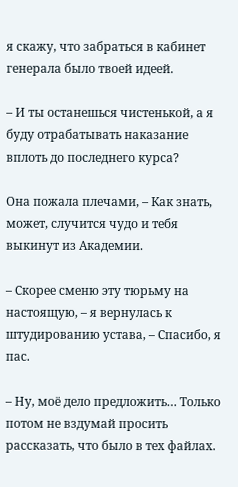я скажу, что забраться в кабинет генерала было твоей идеей.

– И ты останешься чистенькой, а я буду отрабатывать наказание вплоть до последнего курса?

Она пожала плечами, – Как знать, может, случится чудо и тебя выкинут из Академии.

– Скорее сменю эту тюрьму на настоящую, – я вернулась к штудированию устава, – Спасибо, я пас.

– Ну, моё дело предложить… Только потом не вздумай просить рассказать, что было в тех файлах.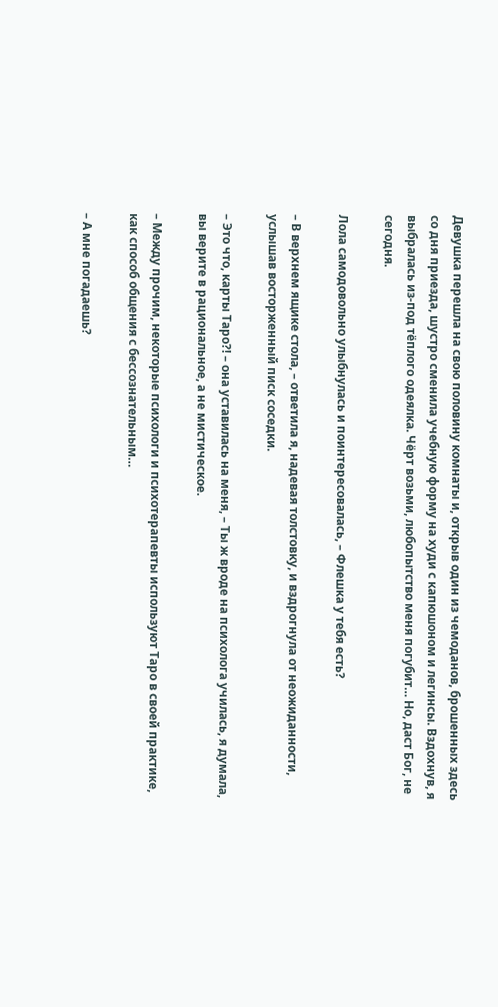Девушка перешла на свою половину комнаты и, открыв один из чемоданов, брошенных здесь со дня приезда, шустро сменила учебную форму на худи с капюшоном и легинсы. Вздохнув, я выбралась из-под тёплого одеялка. Чёрт возьми, любопытство меня погубит… Но, даст Бог, не сегодня.

Лола самодовольно улыбнулась и поинтересовалась, – Флешка у тебя есть?

– В верхнем ящике стола, – ответила я, надевая толстовку, и вздрогнула от неожиданности, услышав восторженный писк соседки.

– Это что, карты Таро?! – она уставилась на меня, – Ты ж вроде на психолога училась, я думала, вы верите в рациональное, а не мистическое.

– Между прочим, некоторые психологи и психотерапевты используют Таро в своей практике, как способ общения с бессознательным…

– А мне погадаешь?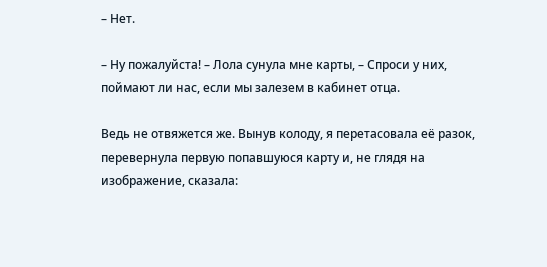– Нет.

– Ну пожалуйста! – Лола сунула мне карты, – Спроси у них, поймают ли нас, если мы залезем в кабинет отца.

Ведь не отвяжется же. Вынув колоду, я перетасовала её разок, перевернула первую попавшуюся карту и, не глядя на изображение, сказала: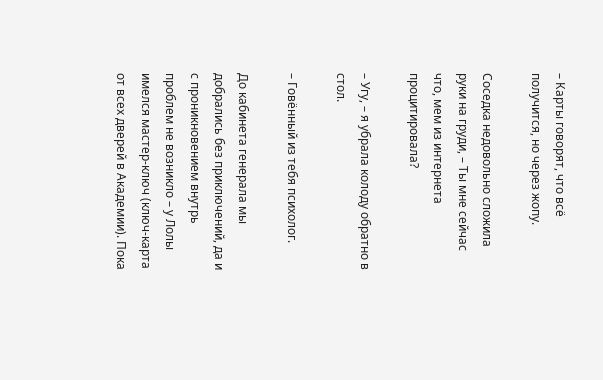– Карты говорят, что всё получится, но через жопу.

Соседка недовольно сложила руки на груди, – Ты мне сейчас что, мем из интернета процитировала?

– Угу, – я убрала колоду обратно в стол.

– Говённый из тебя психолог.

До кабинета генерала мы добрались без приключений, да и с проникновением внутрь проблем не возникло – у Лолы имелся мастер-ключ (ключ-карта от всех дверей в Академии). Пока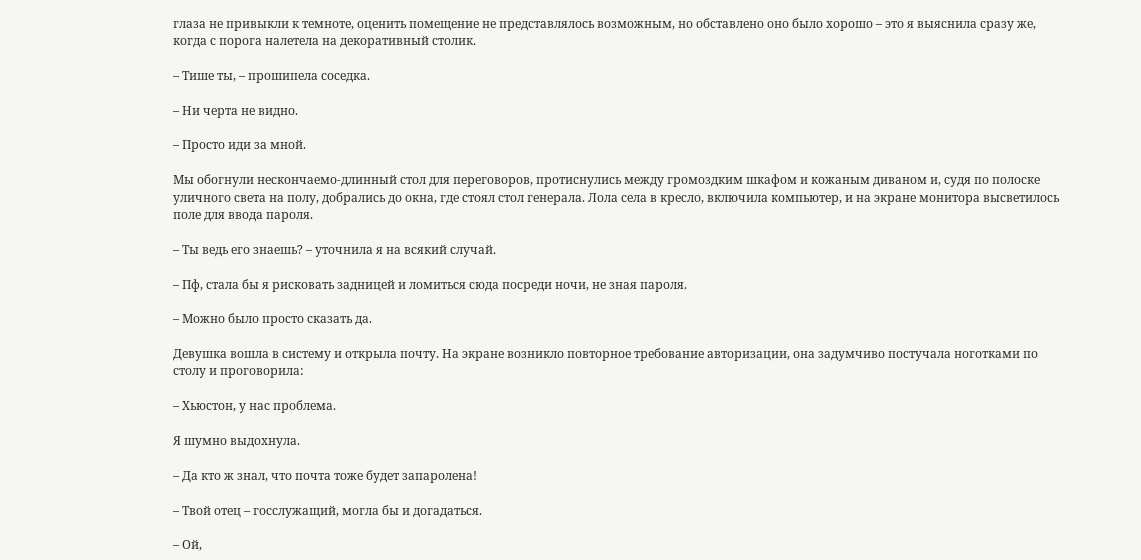глаза не привыкли к темноте, оценить помещение не представлялось возможным, но обставлено оно было хорошо – это я выяснила сразу же, когда с порога налетела на декоративный столик.

– Тише ты, – прошипела соседка.

– Ни черта не видно.

– Просто иди за мной.

Мы обогнули нескончаемо-длинный стол для переговоров, протиснулись между громоздким шкафом и кожаным диваном и, судя по полоске уличного света на полу, добрались до окна, где стоял стол генерала. Лола села в кресло, включила компьютер, и на экране монитора высветилось поле для ввода пароля.

– Ты ведь его знаешь? – уточнила я на всякий случай.

– Пф, стала бы я рисковать задницей и ломиться сюда посреди ночи, не зная пароля.

– Можно было просто сказать да.

Девушка вошла в систему и открыла почту. На экране возникло повторное требование авторизации, она задумчиво постучала ноготками по столу и проговорила:

– Хьюстон, у нас проблема.

Я шумно выдохнула.

– Да кто ж знал, что почта тоже будет запаролена!

– Твой отец – госслужащий, могла бы и догадаться.

– Ой,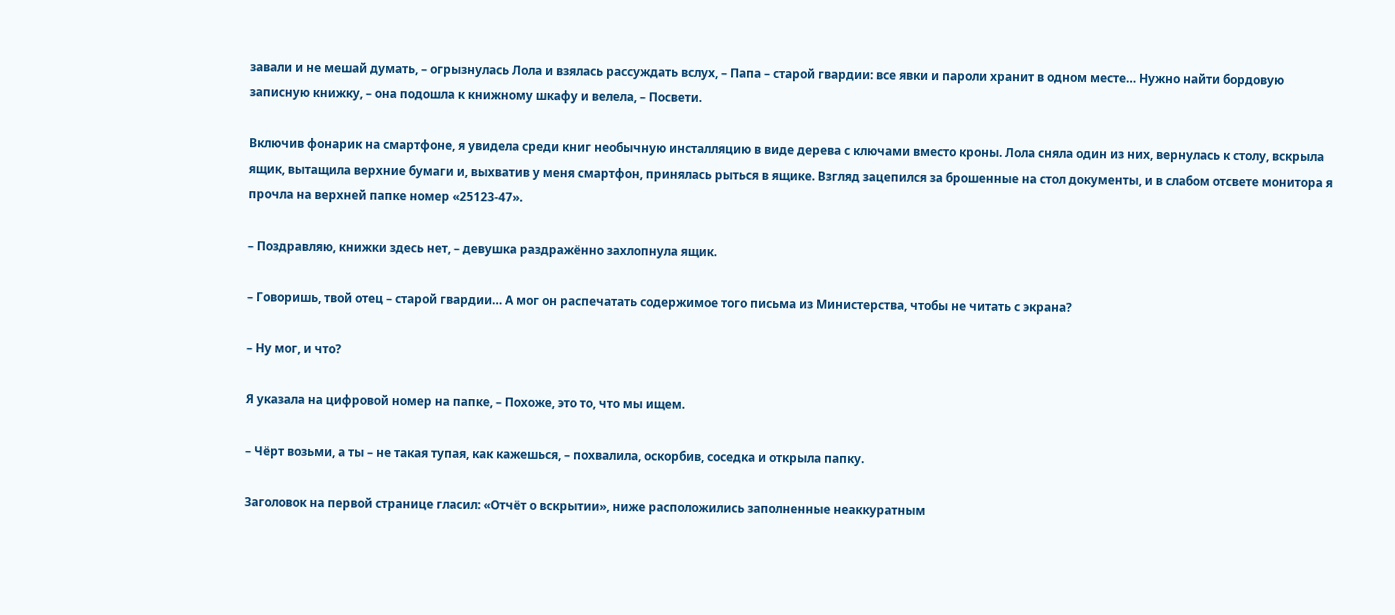завали и не мешай думать, – огрызнулась Лола и взялась рассуждать вслух, – Папа – старой гвардии: все явки и пароли хранит в одном месте… Нужно найти бордовую записную книжку, – она подошла к книжному шкафу и велела, – Посвети.

Включив фонарик на смартфоне, я увидела среди книг необычную инсталляцию в виде дерева с ключами вместо кроны. Лола сняла один из них, вернулась к столу, вскрыла ящик, вытащила верхние бумаги и, выхватив у меня смартфон, принялась рыться в ящике. Взгляд зацепился за брошенные на стол документы, и в слабом отсвете монитора я прочла на верхней папке номер «25123-47».

– Поздравляю, книжки здесь нет, – девушка раздражённо захлопнула ящик.

– Говоришь, твой отец – старой гвардии… А мог он распечатать содержимое того письма из Министерства, чтобы не читать с экрана?

– Ну мог, и что?

Я указала на цифровой номер на папке, – Похоже, это то, что мы ищем.

– Чёрт возьми, а ты – не такая тупая, как кажешься, – похвалила, оскорбив, соседка и открыла папку.

Заголовок на первой странице гласил: «Отчёт о вскрытии», ниже расположились заполненные неаккуратным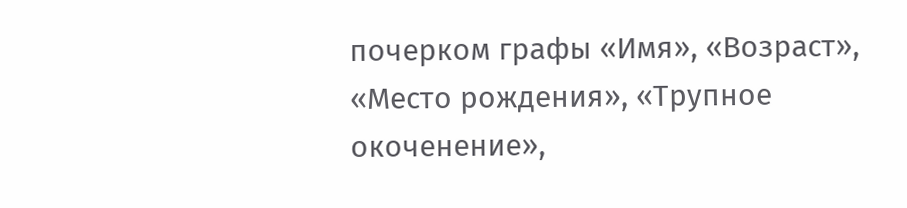почерком графы «Имя», «Возраст», «Место рождения», «Трупное окоченение»,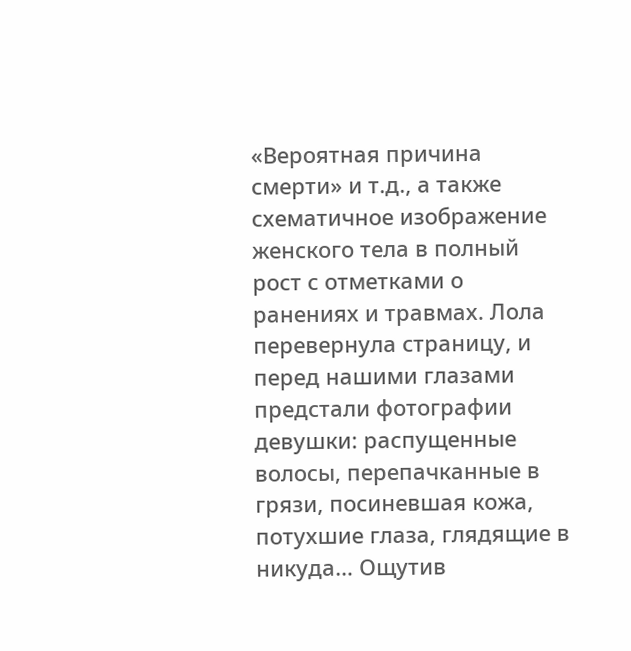«Вероятная причина смерти» и т.д., а также схематичное изображение женского тела в полный рост с отметками о ранениях и травмах. Лола перевернула страницу, и перед нашими глазами предстали фотографии девушки: распущенные волосы, перепачканные в грязи, посиневшая кожа, потухшие глаза, глядящие в никуда… Ощутив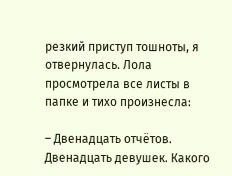резкий приступ тошноты, я отвернулась. Лола просмотрела все листы в папке и тихо произнесла:

– Двенадцать отчётов. Двенадцать девушек. Какого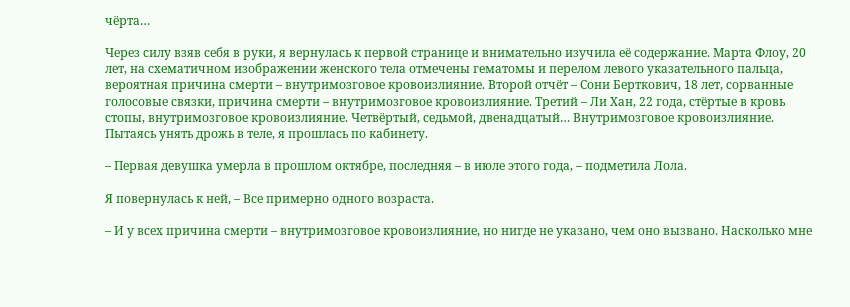чёрта…

Через силу взяв себя в руки, я вернулась к первой странице и внимательно изучила её содержание. Марта Флоу, 20 лет, на схематичном изображении женского тела отмечены гематомы и перелом левого указательного пальца, вероятная причина смерти – внутримозговое кровоизлияние. Второй отчёт – Сони Берткович, 18 лет, сорванные голосовые связки, причина смерти – внутримозговое кровоизлияние. Третий – Ли Хан, 22 года, стёртые в кровь стопы, внутримозговое кровоизлияние. Четвёртый, седьмой, двенадцатый… Внутримозговое кровоизлияние. Пытаясь унять дрожь в теле, я прошлась по кабинету.

– Первая девушка умерла в прошлом октябре, последняя – в июле этого года, – подметила Лола.

Я повернулась к ней, – Все примерно одного возраста.

– И у всех причина смерти – внутримозговое кровоизлияние, но нигде не указано, чем оно вызвано. Насколько мне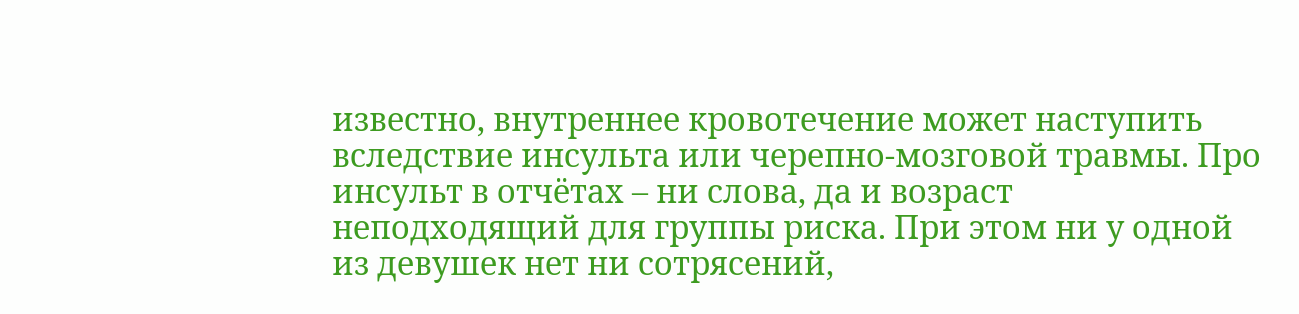известно, внутреннее кровотечение может наступить вследствие инсульта или черепно-мозговой травмы. Про инсульт в отчётах – ни слова, да и возраст неподходящий для группы риска. При этом ни у одной из девушек нет ни сотрясений,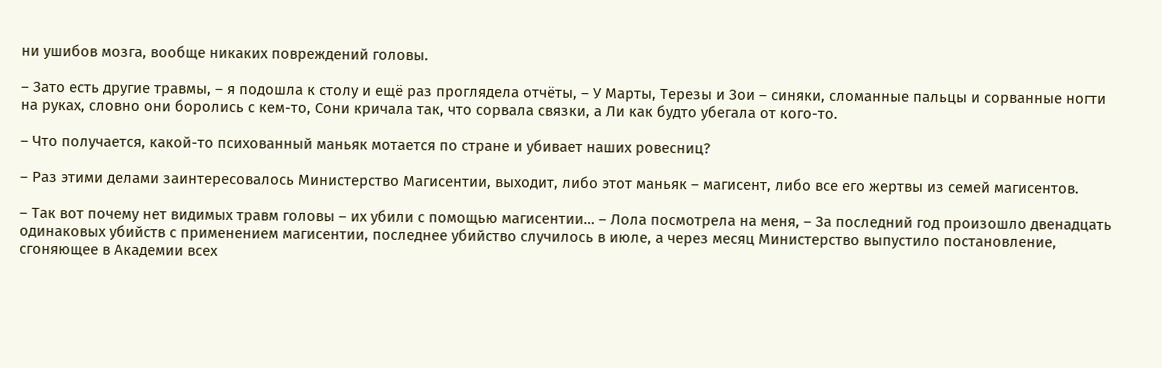ни ушибов мозга, вообще никаких повреждений головы.

– Зато есть другие травмы, – я подошла к столу и ещё раз проглядела отчёты, – У Марты, Терезы и Зои – синяки, сломанные пальцы и сорванные ногти на руках, словно они боролись с кем-то, Сони кричала так, что сорвала связки, а Ли как будто убегала от кого-то.

– Что получается, какой-то психованный маньяк мотается по стране и убивает наших ровесниц?

– Раз этими делами заинтересовалось Министерство Магисентии, выходит, либо этот маньяк – магисент, либо все его жертвы из семей магисентов.

– Так вот почему нет видимых травм головы – их убили с помощью магисентии… – Лола посмотрела на меня, – За последний год произошло двенадцать одинаковых убийств с применением магисентии, последнее убийство случилось в июле, а через месяц Министерство выпустило постановление, сгоняющее в Академии всех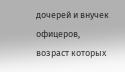дочерей и внучек офицеров, возраст которых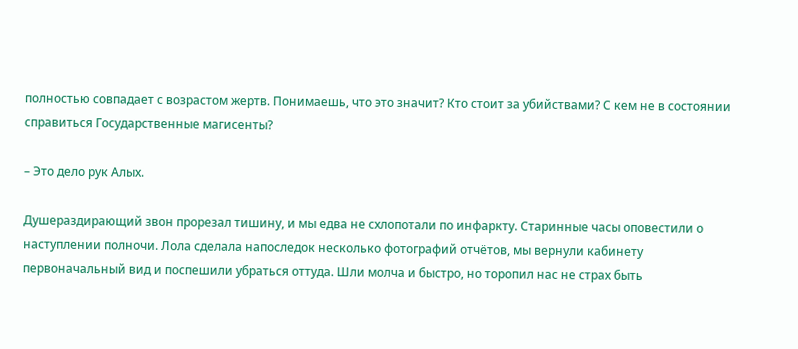полностью совпадает с возрастом жертв. Понимаешь, что это значит? Кто стоит за убийствами? С кем не в состоянии справиться Государственные магисенты?

– Это дело рук Алых.

Душераздирающий звон прорезал тишину, и мы едва не схлопотали по инфаркту. Старинные часы оповестили о наступлении полночи. Лола сделала напоследок несколько фотографий отчётов, мы вернули кабинету первоначальный вид и поспешили убраться оттуда. Шли молча и быстро, но торопил нас не страх быть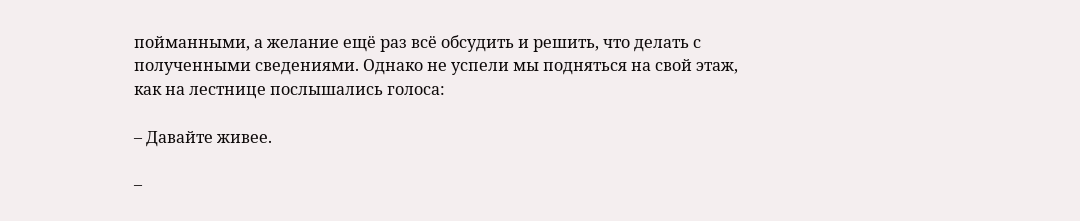пойманными, а желание ещё раз всё обсудить и решить, что делать с полученными сведениями. Однако не успели мы подняться на свой этаж, как на лестнице послышались голоса:

– Давайте живее.

–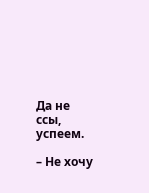Да не ссы, успеем.

– Не хочу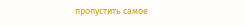пропустить самое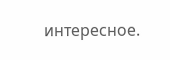интересное.